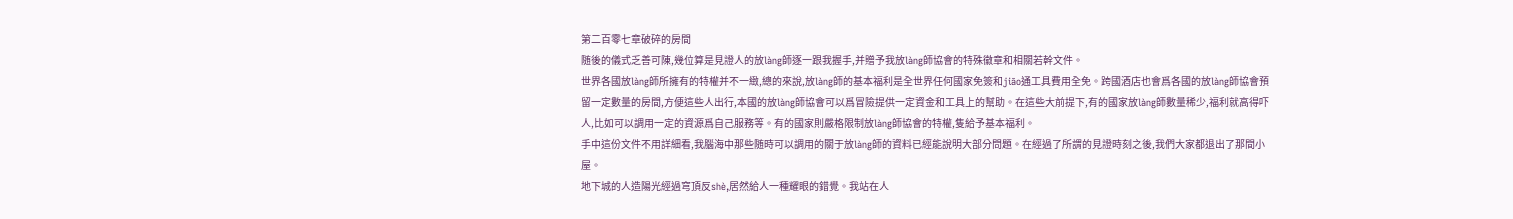第二百零七章破碎的房間
随後的儀式乏善可陳,幾位算是見證人的放làng師逐一跟我握手,并贈予我放làng師協會的特殊徽章和相關若幹文件。
世界各國放làng師所擁有的特權并不一緻,總的來說,放làng師的基本福利是全世界任何國家免簽和jiāo通工具費用全免。跨國酒店也會爲各國的放làng師協會預留一定數量的房間,方便這些人出行,本國的放làng師協會可以爲冒險提供一定資金和工具上的幫助。在這些大前提下,有的國家放làng師數量稀少,福利就高得吓人,比如可以調用一定的資源爲自己服務等。有的國家則嚴格限制放làng師協會的特權,隻給予基本福利。
手中這份文件不用詳細看,我腦海中那些随時可以調用的關于放làng師的資料已經能說明大部分問題。在經過了所謂的見證時刻之後,我們大家都退出了那間小屋。
地下城的人造陽光經過穹頂反shè,居然給人一種耀眼的錯覺。我站在人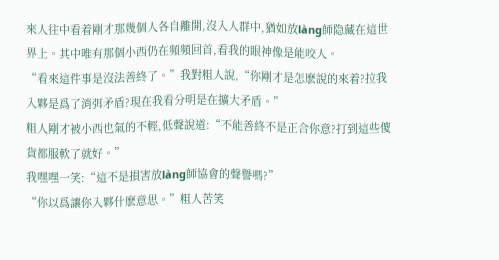來人往中看着剛才那幾個人各自離開,沒入人群中,猶如放làng師隐藏在這世界上。其中唯有那個小西仍在頻頻回首,看我的眼神像是能咬人。
“看來這件事是沒法善終了。”我對粗人說,“你剛才是怎麽說的來着?拉我入夥是爲了消弭矛盾?現在我看分明是在擴大矛盾。”
粗人剛才被小西也氣的不輕,低聲說道:“不能善終不是正合你意?打到這些傻貨都服軟了就好。”
我嘿嘿一笑:“這不是損害放làng師協會的聲譽嗎?”
“你以爲讓你入夥什麽意思。”粗人苦笑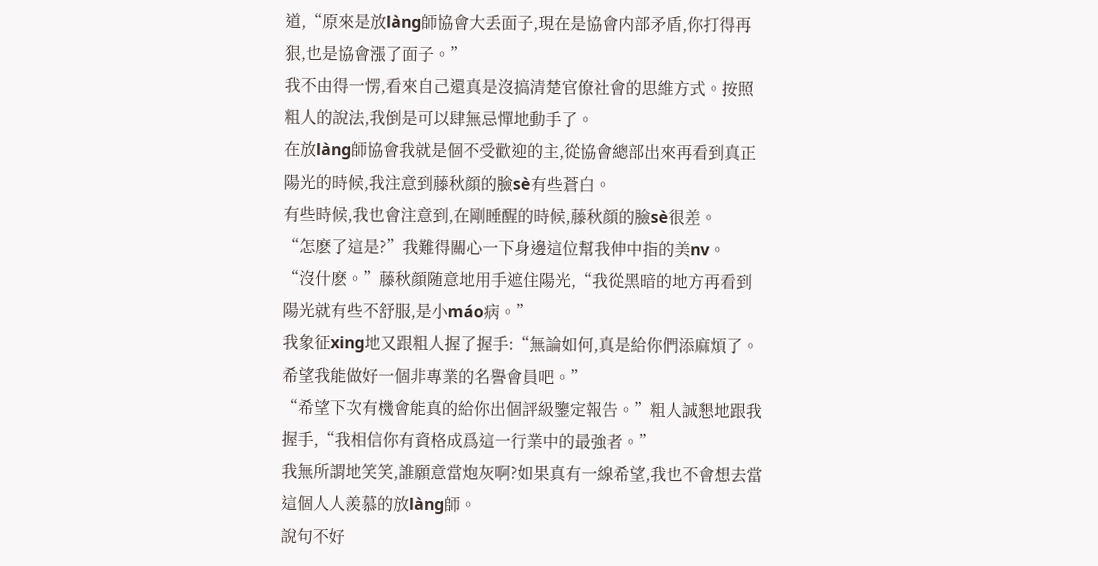道,“原來是放làng師協會大丢面子,現在是協會内部矛盾,你打得再狠,也是協會漲了面子。”
我不由得一愣,看來自己還真是沒搞清楚官僚社會的思維方式。按照粗人的說法,我倒是可以肆無忌憚地動手了。
在放làng師協會我就是個不受歡迎的主,從協會總部出來再看到真正陽光的時候,我注意到藤秋顔的臉sè有些蒼白。
有些時候,我也會注意到,在剛睡醒的時候,藤秋顔的臉sè很差。
“怎麽了這是?”我難得關心一下身邊這位幫我伸中指的美nv。
“沒什麽。”藤秋顔随意地用手遮住陽光,“我從黑暗的地方再看到陽光就有些不舒服,是小máo病。”
我象征xing地又跟粗人握了握手:“無論如何,真是給你們添麻煩了。希望我能做好一個非專業的名譽會員吧。”
“希望下次有機會能真的給你出個評級鑒定報告。”粗人誠懇地跟我握手,“我相信你有資格成爲這一行業中的最強者。”
我無所謂地笑笑,誰願意當炮灰啊?如果真有一線希望,我也不會想去當這個人人羨慕的放làng師。
說句不好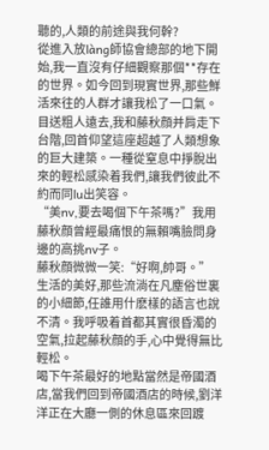聽的,人類的前途與我何幹?
從進入放làng師協會總部的地下開始,我一直沒有仔細觀察那個**存在的世界。如今回到現實世界,那些鮮活來往的人群才讓我松了一口氣。目送粗人遠去,我和藤秋顔并肩走下台階,回首仰望這座超越了人類想象的巨大建築。一種從窒息中掙脫出來的輕松感染着我們,讓我們彼此不約而同lu出笑容。
“美nv,要去喝個下午茶嗎?”我用藤秋顔曾經最痛恨的無賴嘴臉問身邊的高挑nv子。
藤秋顔微微一笑:“好啊,帥哥。”
生活的美好,那些流淌在凡塵俗世裏的小細節,任誰用什麽樣的語言也說不清。我呼吸着首都其實很昏濁的空氣,拉起藤秋顔的手,心中覺得無比輕松。
喝下午茶最好的地點當然是帝國酒店,當我們回到帝國酒店的時候,劉洋洋正在大廳一側的休息區來回踱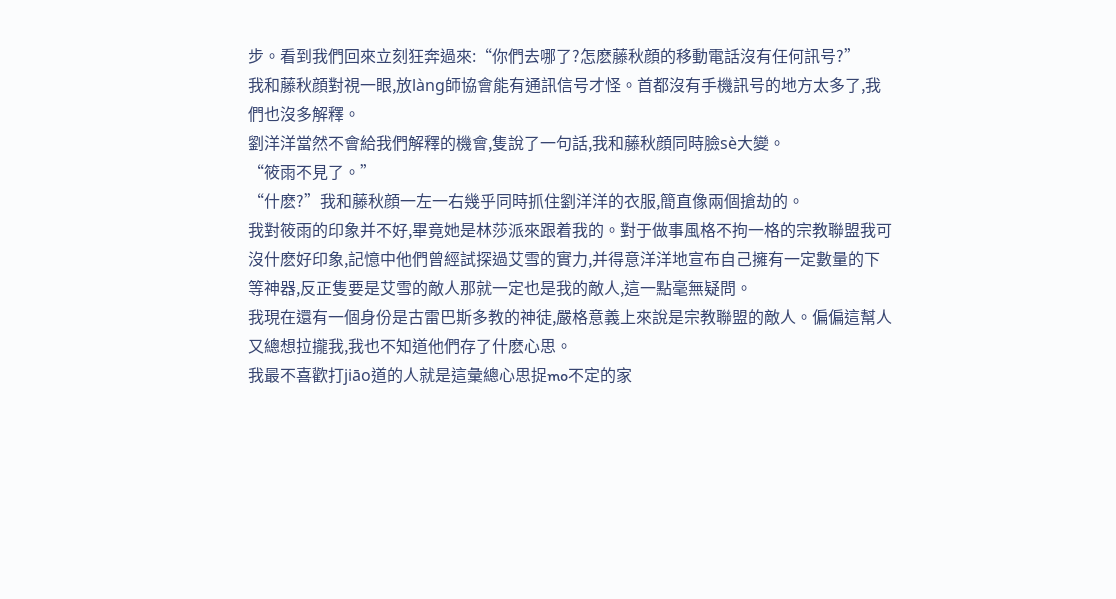步。看到我們回來立刻狂奔過來:“你們去哪了?怎麽藤秋顔的移動電話沒有任何訊号?”
我和藤秋顔對視一眼,放làng師協會能有通訊信号才怪。首都沒有手機訊号的地方太多了,我們也沒多解釋。
劉洋洋當然不會給我們解釋的機會,隻說了一句話,我和藤秋顔同時臉sè大變。
“筱雨不見了。”
“什麽?”我和藤秋顔一左一右幾乎同時抓住劉洋洋的衣服,簡直像兩個搶劫的。
我對筱雨的印象并不好,畢竟她是林莎派來跟着我的。對于做事風格不拘一格的宗教聯盟我可沒什麽好印象,記憶中他們曾經試探過艾雪的實力,并得意洋洋地宣布自己擁有一定數量的下等神器,反正隻要是艾雪的敵人那就一定也是我的敵人,這一點毫無疑問。
我現在還有一個身份是古雷巴斯多教的神徒,嚴格意義上來說是宗教聯盟的敵人。偏偏這幫人又總想拉攏我,我也不知道他們存了什麽心思。
我最不喜歡打jiāo道的人就是這彙總心思捉mo不定的家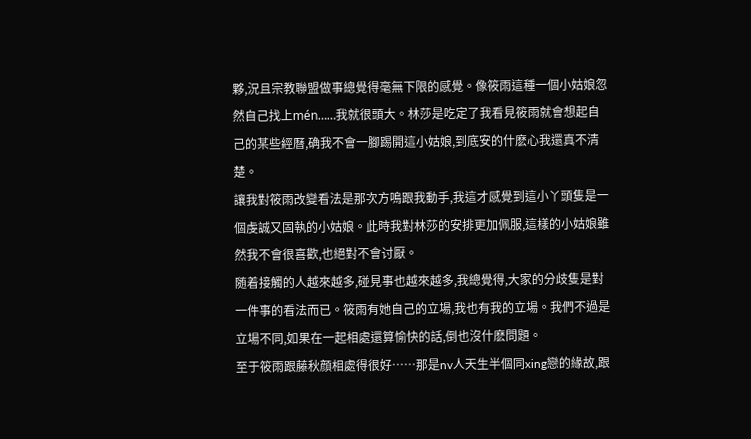夥,況且宗教聯盟做事總覺得毫無下限的感覺。像筱雨這種一個小姑娘忽然自己找上mén……我就很頭大。林莎是吃定了我看見筱雨就會想起自己的某些經曆,确我不會一腳踢開這小姑娘,到底安的什麽心我還真不清楚。
讓我對筱雨改變看法是那次方鳴跟我動手,我這才感覺到這小丫頭隻是一個虔誠又固執的小姑娘。此時我對林莎的安排更加佩服,這樣的小姑娘雖然我不會很喜歡,也絕對不會讨厭。
随着接觸的人越來越多,碰見事也越來越多,我總覺得,大家的分歧隻是對一件事的看法而已。筱雨有她自己的立場,我也有我的立場。我們不過是立場不同,如果在一起相處還算愉快的話,倒也沒什麽問題。
至于筱雨跟藤秋顔相處得很好……那是nv人天生半個同xing戀的緣故,跟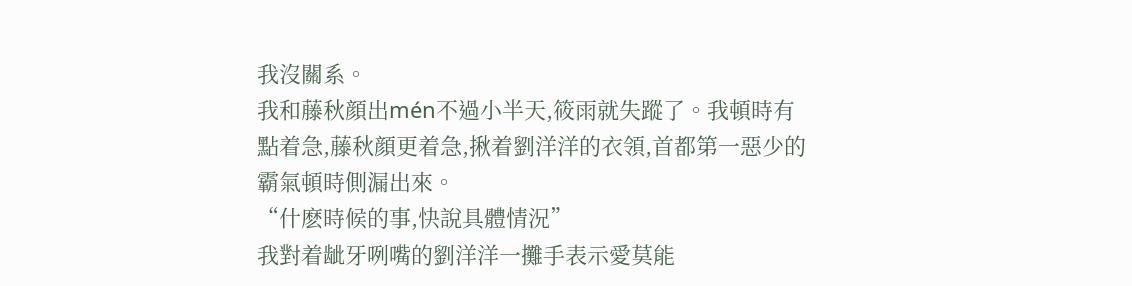我沒關系。
我和藤秋顔出mén不過小半天,筱雨就失蹤了。我頓時有點着急,藤秋顔更着急,揪着劉洋洋的衣領,首都第一惡少的霸氣頓時側漏出來。
“什麽時候的事,快說具體情況”
我對着龇牙咧嘴的劉洋洋一攤手表示愛莫能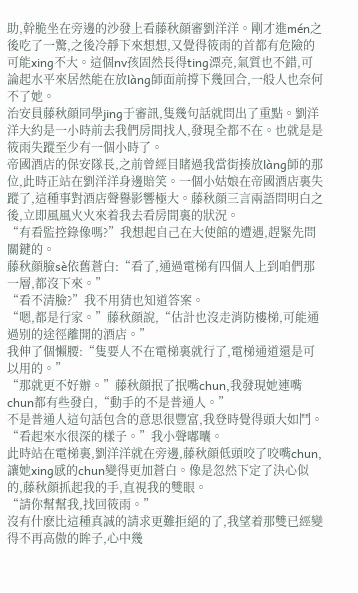助,幹脆坐在旁邊的沙發上看藤秋顔審劉洋洋。剛才進mén之後吃了一驚,之後冷靜下來想想,又覺得筱雨的首都有危險的可能xing不大。這個nv孩固然長得ting漂亮,氣質也不錯,可論起水平來居然能在放làng師面前撐下幾回合,一般人也奈何不了她。
治安員藤秋顔同學jing于審訊,隻幾句話就問出了重點。劉洋洋大約是一小時前去我們房間找人,發現全都不在。也就是是筱雨失蹤至少有一個小時了。
帝國酒店的保安隊長,之前曾經目睹過我當街揍放làng師的那位,此時正站在劉洋洋身邊賠笑。一個小姑娘在帝國酒店裏失蹤了,這種事對酒店聲譽影響極大。藤秋顔三言兩語問明白之後,立即風風火火來着我去看房間裏的狀況。
“有看監控錄像嗎?”我想起自己在大使館的遭遇,趕緊先問關鍵的。
藤秋顔臉sè依舊蒼白:“看了,通過電梯有四個人上到咱們那一層,都沒下來。”
“看不清臉?”我不用猜也知道答案。
“嗯,都是行家。”藤秋顔說,“估計也沒走消防樓梯,可能通過别的途徑離開的酒店。”
我伸了個懶腰:“隻要人不在電梯裏就行了,電梯通道還是可以用的。”
“那就更不好辦。”藤秋顔抿了抿嘴chun,我發現她連嘴chun都有些發白,“動手的不是普通人。”
不是普通人這句話包含的意思很豐富,我登時覺得頭大如鬥。
“看起來水很深的樣子。”我小聲嘟囔。
此時站在電梯裏,劉洋洋就在旁邊,藤秋顔低頭咬了咬嘴chun,讓她xing感的chun變得更加蒼白。像是忽然下定了決心似的,藤秋顔抓起我的手,直視我的雙眼。
“請你幫幫我,找回筱雨。”
沒有什麽比這種真誠的請求更難拒絕的了,我望着那雙已經變得不再高傲的眸子,心中幾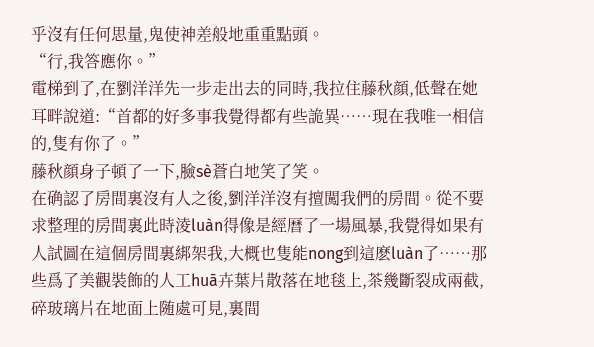乎沒有任何思量,鬼使神差般地重重點頭。
“行,我答應你。”
電梯到了,在劉洋洋先一步走出去的同時,我拉住藤秋顔,低聲在她耳畔說道:“首都的好多事我覺得都有些詭異……現在我唯一相信的,隻有你了。”
藤秋顔身子頓了一下,臉sè蒼白地笑了笑。
在确認了房間裏沒有人之後,劉洋洋沒有擅闖我們的房間。從不要求整理的房間裏此時淩luàn得像是經曆了一場風暴,我覺得如果有人試圖在這個房間裏綁架我,大概也隻能nong到這麽luàn了……那些爲了美觀裝飾的人工huā卉葉片散落在地毯上,茶幾斷裂成兩截,碎玻璃片在地面上随處可見,裏間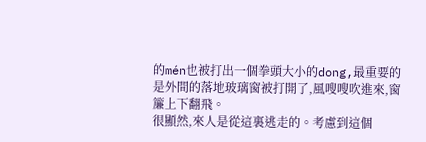的mén也被打出一個拳頭大小的dong,最重要的是外間的落地玻璃窗被打開了,風嗖嗖吹進來,窗簾上下翻飛。
很顯然,來人是從這裏逃走的。考慮到這個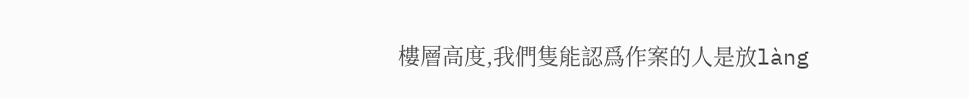樓層高度,我們隻能認爲作案的人是放làng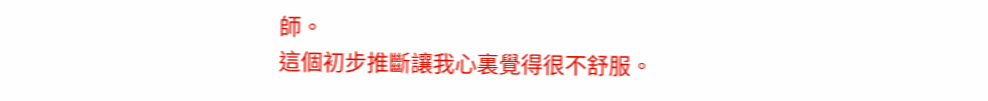師。
這個初步推斷讓我心裏覺得很不舒服。